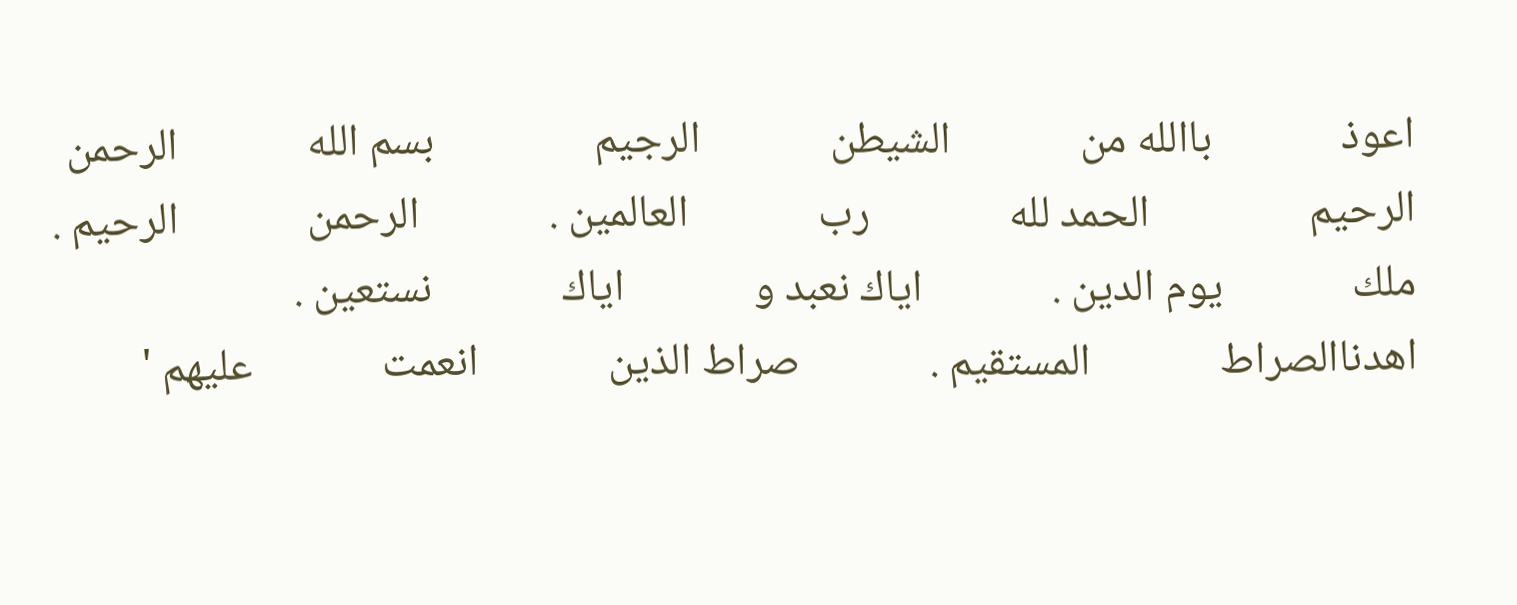اعوذ             باالله من             الشيطن             الرجيم                بسم الله             الرحمن             الرحيم                الحمد لله              رب             العالمين .             الرحمن             الرحيم . ملك             يوم الدين .             اياك نعبد و             اياك             نستعين .             اهدناالصراط             المستقيم .             صراط الذين             انعمت             عليهم '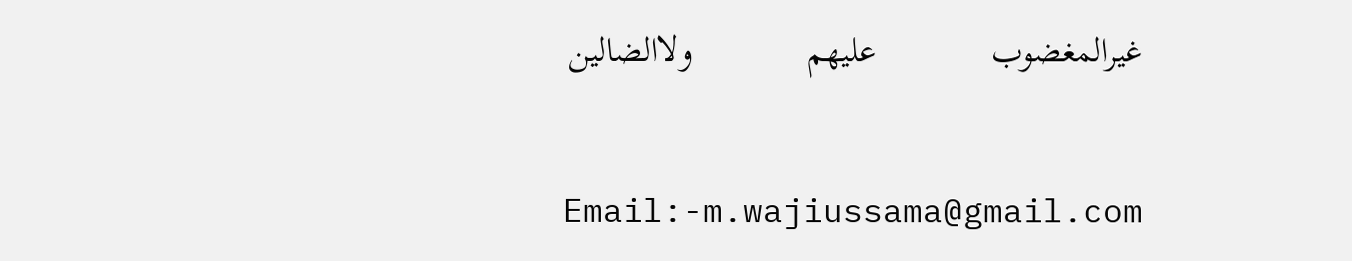غيرالمغضوب             عليهم             ولاالضالين


Email:-m.wajiussama@gmail.com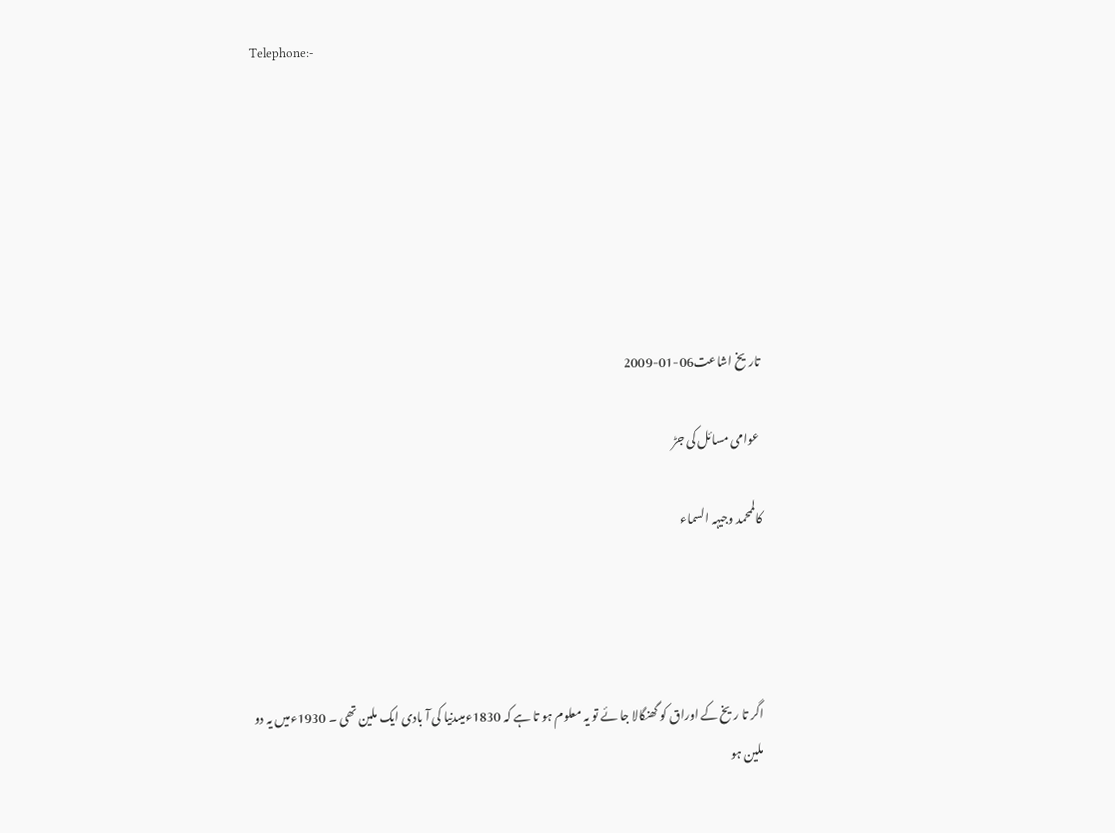Telephone:-







تاریخ اشاعت06-01-2009

 عوامی مسائل کی جڑ

کالممحمد وجیہہ السماء




اگر تا ریخ کے اوراق کو گھنگالا جا ئے تو یہ معلوم ہو تا ہے کہ 1830ءمیںدنیا کی آ بادی ایک ملین تھی ۔ 1930ءمیں یہ دو ملین ہو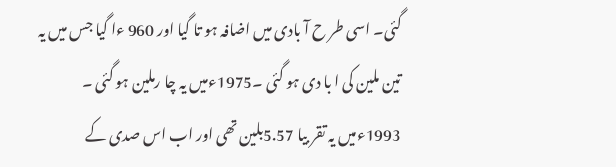گئی۔ اسی طر ح آ بادی میں اضافہ ہو تا گیا اور 960 ءا گیا جس میں یہ تین ملین کی ا با دی ہو گئی ۔1975ءمیں یہ چا رملین ہو گئی ۔ 1993ءمیں یہ تقر بیا 5.57بلین تھی اور اب اس صدی کے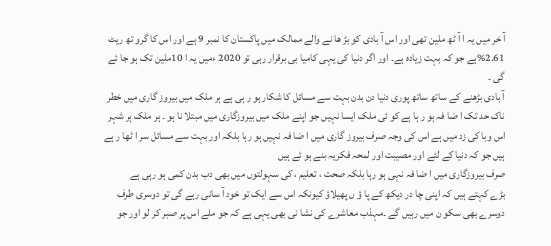آ خر میں یہ ا آ ٹھ ملین تھی اور اس آ بادی کو بڑ ھا نے والے ممالک میں پاکستان کا نمبر 9 ہے اور اس کا گرو تھ ریٹ 2.61%ہے جو کہ بہت زیادہ ہے۔ اور اگر دنیا کی یہی کامیا بی برقرار رہی تو 2020 ءمیں یہ ا 10ملین تک ہو جا ئے گی ۔
آ بادی بڑھنے کے ساتھ ساتھ پوری دنیا دن بدن بہت سے مسائل کا شکار ہو ر ہی ہے ہر ملک میں بیروز گاری میں خطر ناک حد تک ا ضا فہ ہو ر ہا ہے کو ئی ملک ایسا نہیں جو اپنے ملک میں بیروزگاری میں مبتلا نا ہو ۔ ہر ملک ہر شہر اس وبا کی زد میں ہے اس کی وجہ صرف بیروز گاری میں ا ضا فہ نہیں ہو رہا بلکہ اور بہت سے مسائل سر ا ٹھا ر ہے ہیں جو کہ دنیا کے لئے اور مصیبت اور لمحہ فکریہ بنے ہو ئے ہیں
صرف بیروزگاری میں ا ضا فہ نہی ہو رہا بلکہ صحت ، تعلیم ، کی سہولتوں میں بھی دب بدن کمی ہو رہی ہے
بڑے کہتے ہیں کہ اپنی چا در دیکھ کے پا ؤ ں پھیلاؤ کیونکہ اس سے ایک تو خود آ سانی رہے گی تو دوسری طرف دوسرے بھی سکو ن میں رہیں گے ۔مہذب معاشرے کی نشا نی بھی یہی ہے کہ جو ملے اس پر صبر کر لو اور جو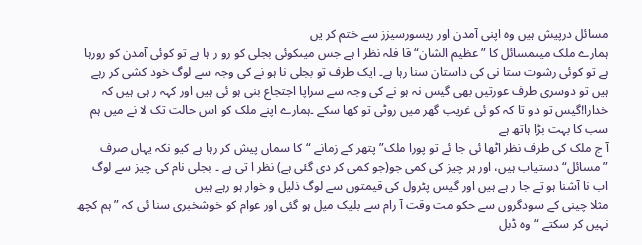مسائل درپیش ہیں وہ اپنی آمدن اور ریسورسیزز سے ختم کر یں
ہمارے ملک میںمسائل کا ”عظیم الشان“ قا فلہ نظر ا ہے جس میںکوئی بجلی کو رو ر ہا ہے تو کوئی آمدن کو رورہا ہے تو کوئی رشوت ستا نی کی داستان سنا رہا ہے۔ ایک طرف تو بجلی نا ہو نے کی وجہ سے لوگ خود کشی کر رہے ہیں تو دوسری طرف عورتیں بھی گیس نہ ہو نے کی وجہ سے سراپا اجتجاع بنی ہو ئی ہیں اور کہہ ر ہی ہیں کہ خدارا!گیس تو دو تا کہ کو ئی غریب گھر میں روٹی تو کھا سکے ۔ہمارے اپنے ملک کو اس حالت تک لا نے میں ہم سب کا بہت بڑا ہاتھ ہے
آ ج ملک کی طرف نظر اٹھا ئی جا ئے تو پورا ملک” پتھر کے زمانے “کا سماں پیش کر رہا ہے کیو نکہ یہاں صرف ”مسائل“ دستیاب ہیں، اور ہر چیز کی کمی جو(جو کمی کر دی گئی ہے) نظر ا تی ہے ۔ بجلی نام کی چیز سے لوگ اب نا آشنا ہو تے جا ر ہے ہیں اور گیس پٹرول کی قیمتوں سے لوگ ذلیل و خوار ہو رہے ہیں
مثلا چینی کے سودگروں سے حکو مت وقت آ رام سے بلیک میل ہو گئی اور عوام کو خوشخبری سنا ئی کہ ”ہم کچھ نہیں کر سکتے “وہ ڈبل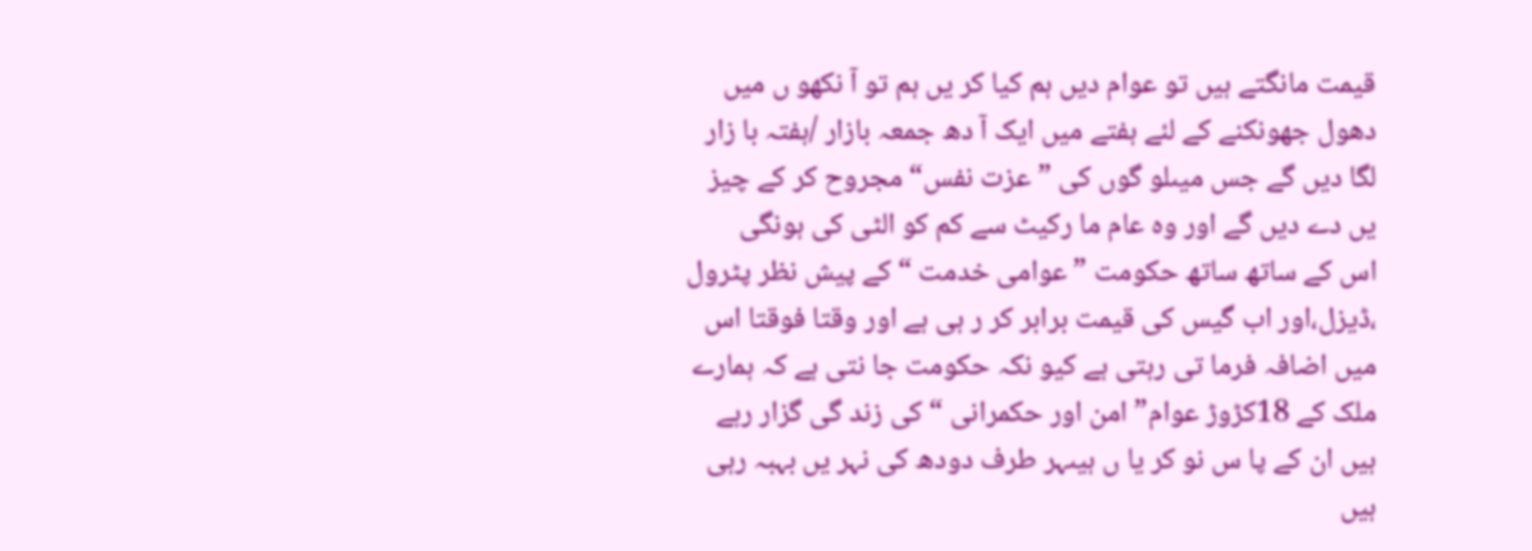قیمت مانگتے ہیں تو عوام دیں ہم کیا کر یں ہم تو آ نکھو ں میں دھول جھونکنے کے لئے ہفتے میں ایک آ دھ جمعہ بازار /ہفتہ با زار لگا دیں گے جس میںلو گوں کی ”عزت نفس“ مجروح کر کے چیز یں دے دیں گے اور وہ عام ما رکیٹ سے کم کو الٹی کی ہونگی
اس کے ساتھ ساتھ حکومت ”عوامی خدمت “ کے پیش نظر پٹرول ،ڈیزل،اور اب گیس کی قیمت برابر کر ر ہی ہے اور وقتا فوقتا اس میں اضافہ فرما تی رہتی ہے کیو نکہ حکومت جا نتی ہے کہ ہمارے ملک کے 18کڑوڑ عوام” امن اور حکمرانی “ کی زند گی گزار رہے ہیں ان کے پا س نو کر یا ں ہیںہر طرف دودھ کی نہر یں بہبہ رہی ہیں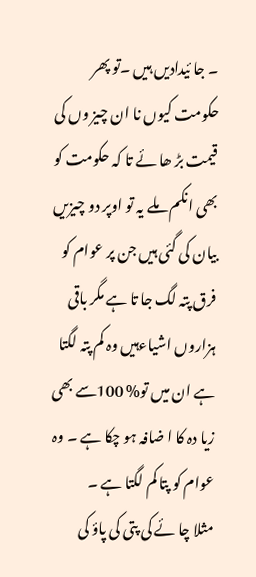۔ جا ئیدادیں ہیں ۔تو پھر حکومت کیوں نا ان چیز وں کی قیمت بڑ ھا ئے تا کہ حکومت کو بھی انکم ملے یہ تو اوپر دو چیزیں بیان کی گئی ہیں جن پر عوام کو فرق پتہ لگ جا تا ہے مگر باقی ہزاروں اشیاءہیں وہ کم پتہ لگتا ہے ان میں تو% 100سے بھی زیا دہ کا ا ضافہ ہو چکا ہے ۔ وہ عوام کو پتا کم لگتا ہے ۔
مثلا چا ئے کی پتی کی پاؤ کی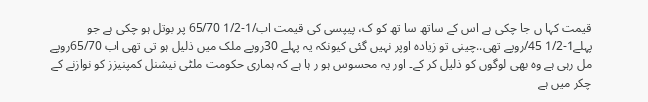قیمت کہا ں جا چکی ہے اس کے ساتھ سا تھ کو ک، پیپسی کی قیمت اب/1-1/2 65/70 پر بوتل ہو چکی ہے جو پہلے1-1/2 45/روپے تھی..چینی تو زیادہ اوپر نہیں گئی کیونکہ یہ پہلے 30روپے ملک میں ذلیل ہو تی تھی اب 65/70روپے مل رہی ہے وہ بھی لوگوں کو ذلیل کر کے۔ اور یہ محسوس ہو ر ہا ہے کہ ہماری حکومت ملٹی نیشنل کمپنیزز کو نوازنے کے چکر میں ہے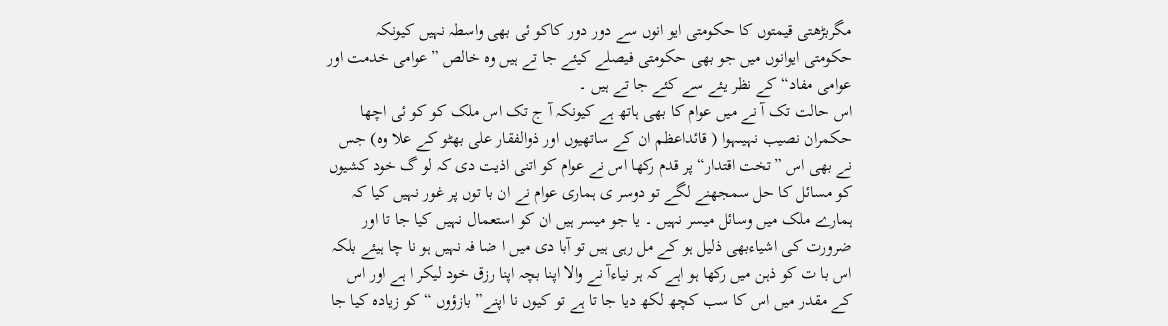مگربڑھتی قیمتوں کا حکومتی ایو انوں سے دور دور کاکو ئی بھی واسطہ نہیں کیونکہ حکومتی ایوانوں میں جو بھی حکومتی فیصلے کیئے جا تے ہیں وہ خالص ”عوامی خدمت اور عوامی مفاد“ کے نظر یئے سے کئے جا تے ہیں ۔
اس حالت تک آ نے میں عوام کا بھی ہاتھ ہے کیونکہ آ ج تک اس ملک کو کو ئی اچھا حکمران نصیب نہیںہوا ( قائداعظم ان کے ساتھیوں اور ذوالفقار علی بھٹو کے علا وہ) جس نے بھی اس ”تخت اقتدار“ پر قدم رکھا اس نے عوام کو اتنی اذیت دی کہ لو گ خود کشیوں کو مسائل کا حل سمجھنے لگے تو دوسر ی ہماری عوام نے ان با توں پر غور نہیں کیا کہ ہمارے ملک میں وسائل میسر نہیں ۔ یا جو میسر ہیں ان کو استعمال نہیں کیا جا تا اور ضرورت کی اشیاءبھی ذلیل ہو کے مل رہی ہیں تو آبا دی میں ا ضا فہ نہیں ہو نا چا ہیئے بلکہ اس با ت کو ذہن میں رکھا ہو اہے کہ ہر نیاءآ نے والا اپنا بچہ اپنا رزق خود لیکر ا ہے اور اس کے مقدر میں اس کا سب کچھ لکھ دیا جا تا ہے تو کیوں نا اپنے” بازؤوں “ کو زیادہ کیا جا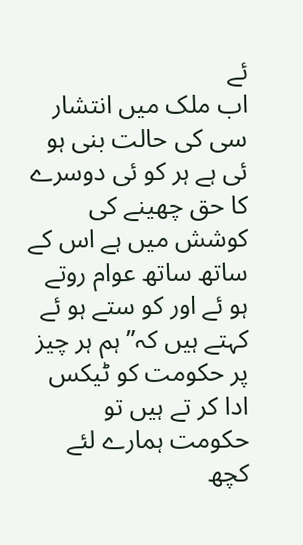ئے
اب ملک میں انتشار سی کی حالت بنی ہو ئی ہے ہر کو ئی دوسرے کا حق چھینے کی کوشش میں ہے اس کے ساتھ ساتھ عوام روتے ہو ئے اور کو ستے ہو ئے کہتے ہیں کہ” ہم ہر چیز پر حکومت کو ٹیکس ادا کر تے ہیں تو حکومت ہمارے لئے کچھ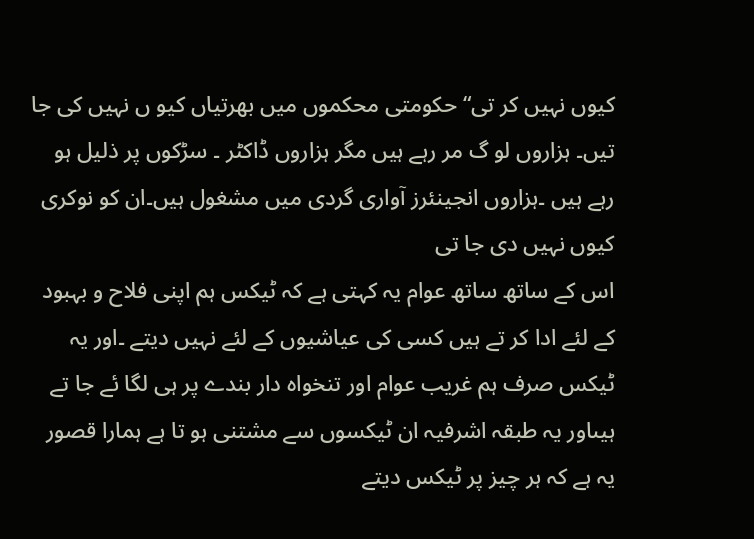کیوں نہیں کر تی“حکومتی محکموں میں بھرتیاں کیو ں نہیں کی جا تیں۔ ہزاروں لو گ مر رہے ہیں مگر ہزاروں ڈاکٹر ۔ سڑکوں پر ذلیل ہو رہے ہیں ۔ہزاروں انجینئرز آواری گردی میں مشغول ہیں۔ان کو نوکری کیوں نہیں دی جا تی
اس کے ساتھ ساتھ عوام یہ کہتی ہے کہ ٹیکس ہم اپنی فلاح و بہبود کے لئے ادا کر تے ہیں کسی کی عیاشیوں کے لئے نہیں دیتے ۔اور یہ ٹیکس صرف ہم غریب عوام اور تنخواہ دار بندے پر ہی لگا ئے جا تے ہیںاور یہ طبقہ اشرفیہ ان ٹیکسوں سے مشتنی ہو تا ہے ہمارا قصور یہ ہے کہ ہر چیز پر ٹیکس دیتے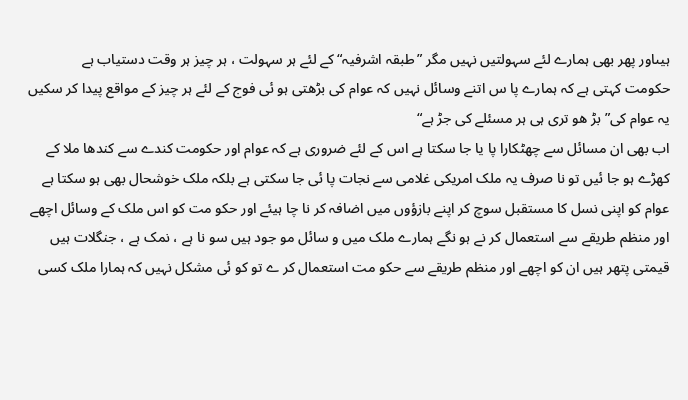ہیںاور پھر بھی ہمارے لئے سہولتیں نہیں مگر ”طبقہ اشرفیہ“ کے لئے ہر سہولت ، ہر چیز ہر وقت دستیاب ہے
حکومت کہتی ہے کہ ہمارے پا س اتنے وسائل نہیں کہ عوام کی بڑھتی ہو ئی فوج کے لئے ہر چیز کے مواقع پیدا کر سکیں یہ عوام کی” بڑ ھو تری ہی ہر مسئلے کی جڑ ہے“
اب بھی ان مسائل سے چھٹکارا پا یا جا سکتا ہے اس کے لئے ضروری ہے کہ عوام اور حکومت کندے سے کندھا ملا کے کھڑے ہو جا ئیں تو نا صرف یہ ملک امریکی غلامی سے نجات پا ئی جا سکتی ہے بلکہ ملک خوشحال بھی ہو سکتا ہے عوام کو اپنی نسل کا مستقبل سوچ کر اپنے بازؤوں میں اضافہ کر نا چا ہیئے اور حکو مت کو اس ملک کے وسائل اچھے اور منظم طریقے سے استعمال کر نے ہو نگے ہمارے ملک میں و سائل مو جود ہیں سو نا ہے ، نمک ہے ، جنگلات ہیں قیمتی پتھر ہیں ان کو اچھے اور منظم طریقے سے حکو مت استعمال کر ے تو کو ئی مشکل نہیں کہ ہمارا ملک کسی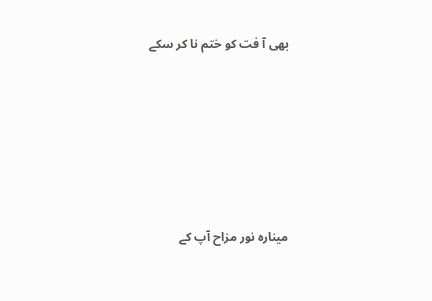بھی آ فت کو ختم نا کر سکے






مینارہ نور مزاح آپ کے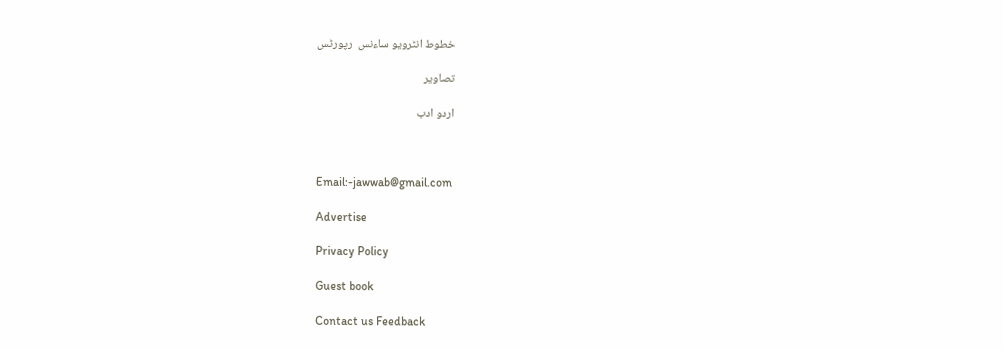خطوط انٹرویو ساءنس  رپورٹس

تصاویر

اردو ادب



Email:-jawwab@gmail.com

Advertise

Privacy Policy

Guest book

Contact us Feedback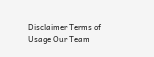Disclaimer Terms of Usage Our Team